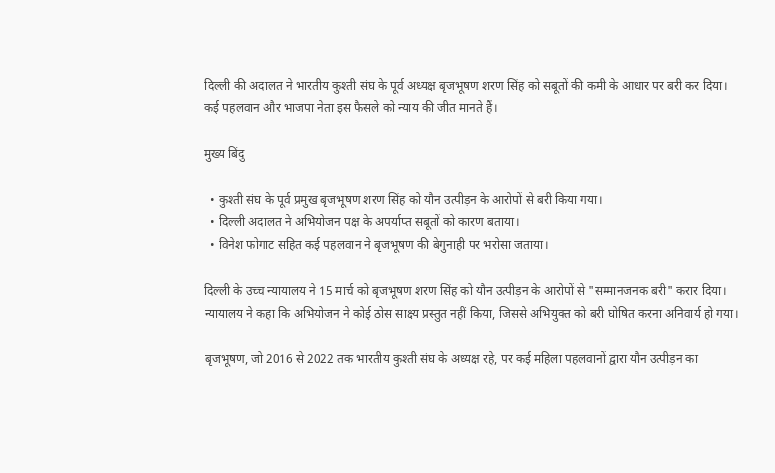दिल्ली की अदालत ने भारतीय कुश्ती संघ के पूर्व अध्यक्ष बृजभूषण शरण सिंह को सबूतों की कमी के आधार पर बरी कर दिया। कई पहलवान और भाजपा नेता इस फैसले को न्याय की जीत मानते हैं।

मुख्य बिंदु

  • कुश्ती संघ के पूर्व प्रमुख बृजभूषण शरण सिंह को यौन उत्पीड़न के आरोपों से बरी किया गया।
  • दिल्ली अदालत ने अभियोजन पक्ष के अपर्याप्त सबूतों को कारण बताया।
  • विनेश फोगाट सहित कई पहलवान ने बृजभूषण की बेगुनाही पर भरोसा जताया।

दिल्ली के उच्च न्यायालय ने 15 मार्च को बृजभूषण शरण सिंह को यौन उत्पीड़न के आरोपों से "सम्मानजनक बरी" करार दिया। न्यायालय ने कहा कि अभियोजन ने कोई ठोस साक्ष्य प्रस्तुत नहीं किया, जिससे अभियुक्त को बरी घोषित करना अनिवार्य हो गया।

बृजभूषण, जो 2016 से 2022 तक भारतीय कुश्ती संघ के अध्यक्ष रहे, पर कई महिला पहलवानों द्वारा यौन उत्पीड़न का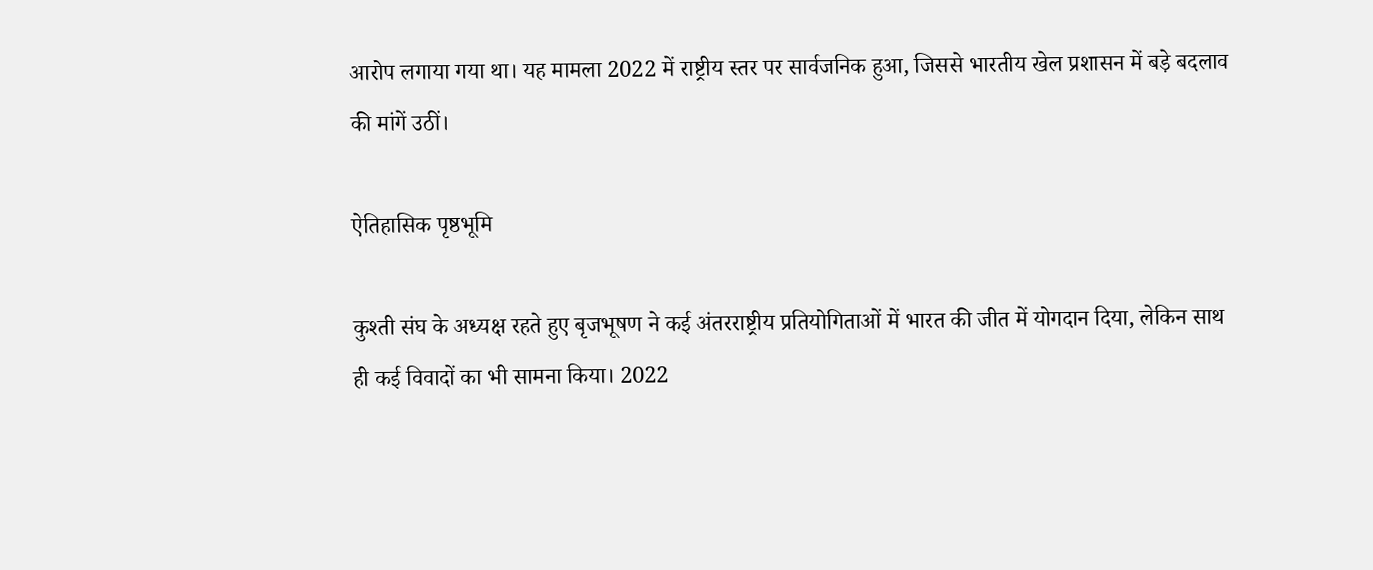आरोप लगाया गया था। यह मामला 2022 में राष्ट्रीय स्तर पर सार्वजनिक हुआ, जिससे भारतीय खेल प्रशासन में बड़े बदलाव की मांगें उठीं।

ऐतिहासिक पृष्ठभूमि

कुश्ती संघ के अध्यक्ष रहते हुए बृजभूषण ने कई अंतरराष्ट्रीय प्रतियोगिताओं में भारत की जीत में योगदान दिया, लेकिन साथ ही कई विवादों का भी सामना किया। 2022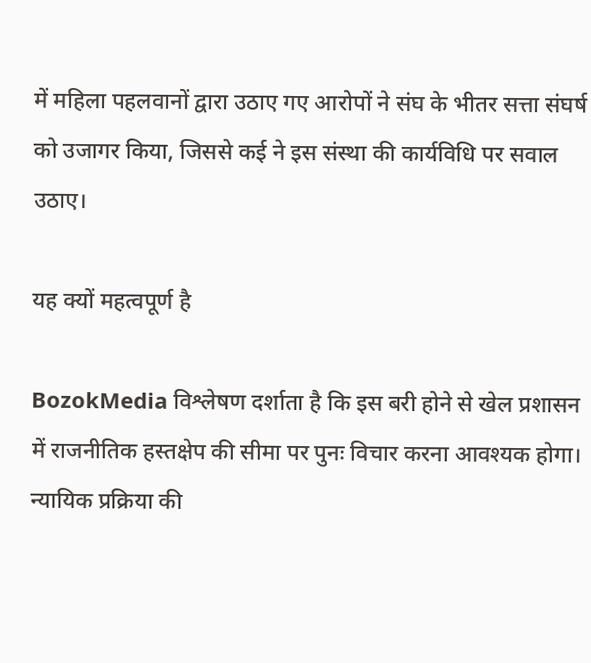में महिला पहलवानों द्वारा उठाए गए आरोपों ने संघ के भीतर सत्ता संघर्ष को उजागर किया, जिससे कई ने इस संस्था की कार्यविधि पर सवाल उठाए।

यह क्यों महत्वपूर्ण है

BozokMedia विश्लेषण दर्शाता है कि इस बरी होने से खेल प्रशासन में राजनीतिक हस्तक्षेप की सीमा पर पुनः विचार करना आवश्यक होगा। न्यायिक प्रक्रिया की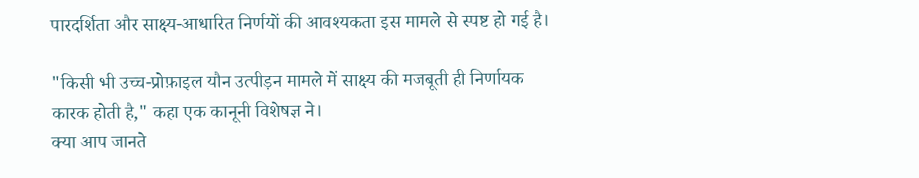पारदर्शिता और साक्ष्य-आधारित निर्णयों की आवश्यकता इस मामले से स्पष्ट हो गई है।

"किसी भी उच्च-प्रोफ़ाइल यौन उत्पीड़न मामले में साक्ष्य की मजबूती ही निर्णायक कारक होती है," कहा एक कानूनी विशेषज्ञ ने।
क्या आप जानते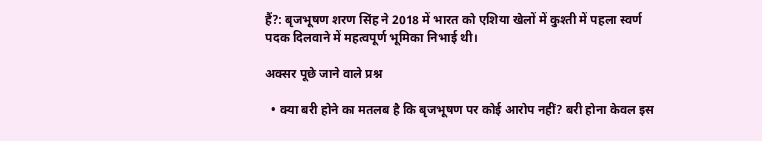हैं?: बृजभूषण शरण सिंह ने 2018 में भारत को एशिया खेलों में कुश्ती में पहला स्वर्ण पदक दिलवाने में महत्वपूर्ण भूमिका निभाई थी।

अक्सर पूछे जाने वाले प्रश्न

  • क्या बरी होने का मतलब है कि बृजभूषण पर कोई आरोप नहीं? बरी होना केवल इस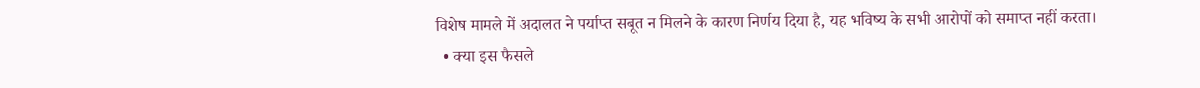विशेष मामले में अदालत ने पर्याप्त सबूत न मिलने के कारण निर्णय दिया है, यह भविष्य के सभी आरोपों को समाप्त नहीं करता।
  • क्या इस फैसले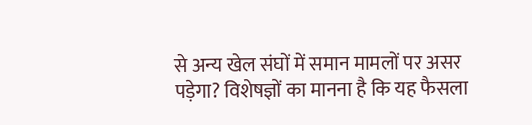से अन्य खेल संघों में समान मामलों पर असर पड़ेगा? विशेषज्ञों का मानना है कि यह फैसला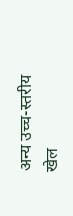अन्य उच्च-स्तरीय खेल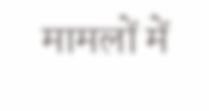मामलों में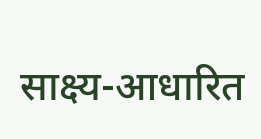साक्ष्य-आधारित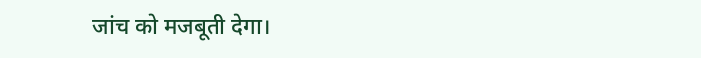जांच को मजबूती देगा।